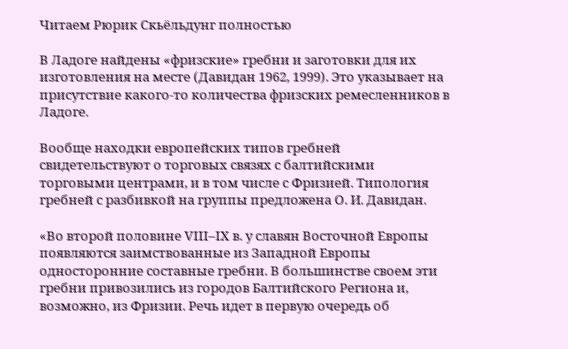Читаем Рюрик Скьёльдунг полностью

В Ладоге найдены «фризские» гребни и заготовки для их изготовления на месте (Давидан 1962, 1999). Это указывает на присутствие какого-то количества фризских ремесленников в Ладоге.

Вообще находки европейских типов гребней свидетельствуют о торговых связях с балтийскими торговыми центрами, и в том числе с Фризией. Типология гребней с разбивкой на группы предложена О. И. Давидан.

«Во второй половине VIII–IX в. у славян Восточной Европы появляются заимствованные из Западной Европы односторонние составные гребни. В большинстве своем эти гребни привозились из городов Балтийского Региона и, возможно, из Фризии. Речь идет в первую очередь об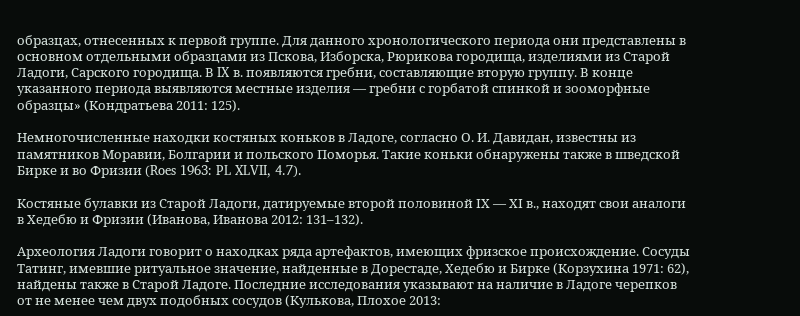образцах, отнесенных к первой группе. Для данного хронологического периода они представлены в основном отдельными образцами из Пскова, Изборска, Рюрикова городища, изделиями из Старой Ладоги, Сарского городища. В IX в. появляются гребни, составляющие вторую группу. В конце указанного периода выявляются местные изделия — гребни с горбатой спинкой и зооморфные образцы» (Кондратьева 2011: 125).

Немногочисленные находки костяных коньков в Ладоге, согласно О. И. Давидан, известны из памятников Моравии, Болгарии и польского Поморья. Такие коньки обнаружены также в шведской Бирке и во Фризии (Roes 1963: PL XLVII, 4.7).

Костяные булавки из Старой Ладоги, датируемые второй половиной ІХ — ХІ в., находят свои аналоги в Хедебю и Фризии (Иванова, Иванова 2012: 131–132).

Археология Ладоги говорит о находках ряда артефактов, имеющих фризское происхождение. Сосуды Татинг, имевшие ритуальное значение, найденные в Дорестаде, Хедебю и Бирке (Корзухина 1971: 62), найдены также в Старой Ладоге. Последние исследования указывают на наличие в Ладоге черепков от не менее чем двух подобных сосудов (Кулькова, Плохое 2013: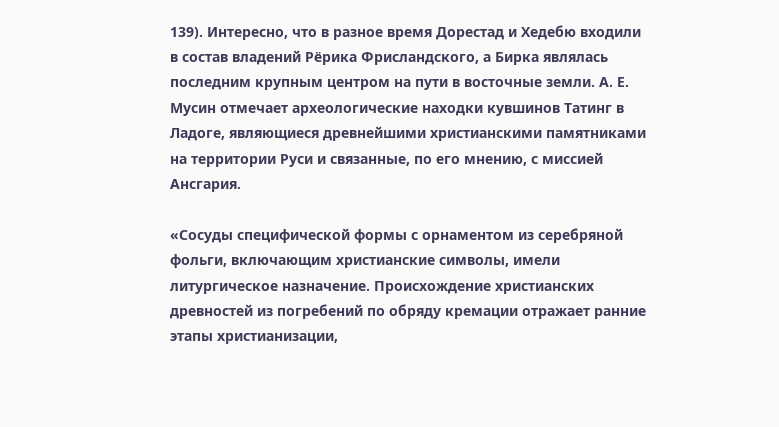139). Интересно, что в разное время Дорестад и Хедебю входили в состав владений Рёрика Фрисландского, а Бирка являлась последним крупным центром на пути в восточные земли. А. Е. Мусин отмечает археологические находки кувшинов Татинг в Ладоге, являющиеся древнейшими христианскими памятниками на территории Руси и связанные, по его мнению, с миссией Ансгария.

«Сосуды специфической формы с орнаментом из серебряной фольги, включающим христианские символы, имели литургическое назначение. Происхождение христианских древностей из погребений по обряду кремации отражает ранние этапы христианизации,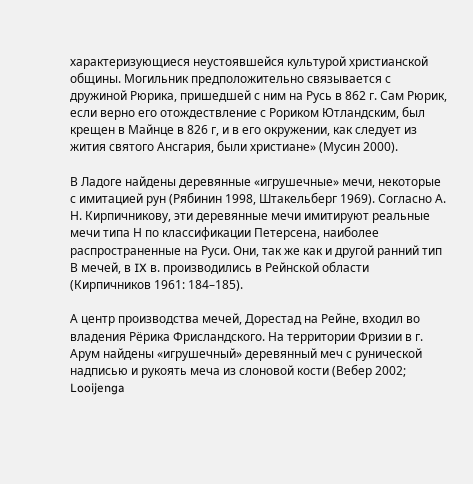характеризующиеся неустоявшейся культурой христианской общины. Могильник предположительно связывается с дружиной Рюрика, пришедшей с ним на Русь в 862 г. Сам Рюрик, если верно его отождествление с Рориком Ютландским, был крещен в Майнце в 826 г, и в его окружении, как следует из жития святого Ансгария, были христиане» (Мусин 2000).

В Ладоге найдены деревянные «игрушечные» мечи, некоторые с имитацией рун (Рябинин 1998, Штакельберг 1969). Согласно А. Н. Кирпичникову, эти деревянные мечи имитируют реальные мечи типа Н по классификации Петерсена, наиболее распространенные на Руси. Они, так же как и другой ранний тип В мечей, в IX в. производились в Рейнской области (Кирпичников 1961: 184–185).

А центр производства мечей, Дорестад на Рейне, входил во владения Рёрика Фрисландского. На территории Фризии в г. Арум найдены «игрушечный» деревянный меч с рунической надписью и рукоять меча из слоновой кости (Вебер 2002; Looijenga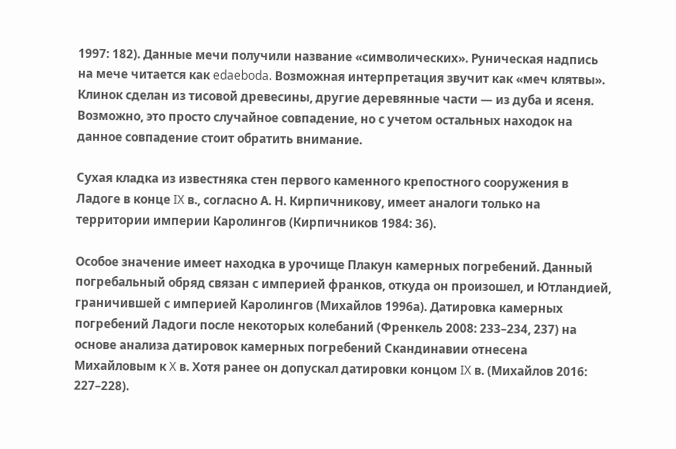1997: 182). Данные мечи получили название «символических». Руническая надпись на мече читается как edaeboda. Возможная интерпретация звучит как «меч клятвы». Клинок сделан из тисовой древесины, другие деревянные части — из дуба и ясеня. Возможно, это просто случайное совпадение, но с учетом остальных находок на данное совпадение стоит обратить внимание.

Сухая кладка из известняка стен первого каменного крепостного сооружения в Ладоге в конце IX в., согласно А. Н. Кирпичникову, имеет аналоги только на территории империи Каролингов (Кирпичников 1984: 36).

Особое значение имеет находка в урочище Плакун камерных погребений. Данный погребальный обряд связан с империей франков, откуда он произошел, и Ютландией, граничившей с империей Каролингов (Михайлов 1996а). Датировка камерных погребений Ладоги после некоторых колебаний (Френкель 2008: 233–234, 237) на основе анализа датировок камерных погребений Скандинавии отнесена Михайловым к X в. Хотя ранее он допускал датировки концом IX в. (Михайлов 2016: 227–228).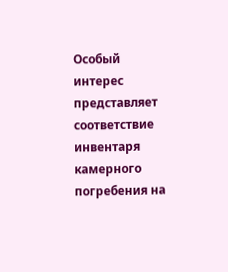Особый интерес представляет соответствие инвентаря камерного погребения на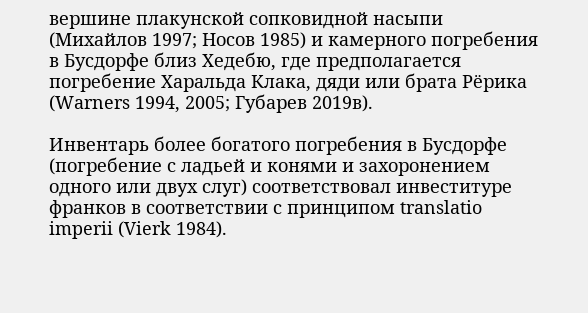вершине плакунской сопковидной насыпи (Михайлов 1997; Носов 1985) и камерного погребения в Бусдорфе близ Хедебю, где предполагается погребение Харальда Клака, дяди или брата Рёрика (Warners 1994, 2005; Губарев 2019в).

Инвентарь более богатого погребения в Бусдорфе (погребение с ладьей и конями и захоронением одного или двух слуг) соответствовал инвеституре франков в соответствии с принципом translatio imperii (Vierk 1984).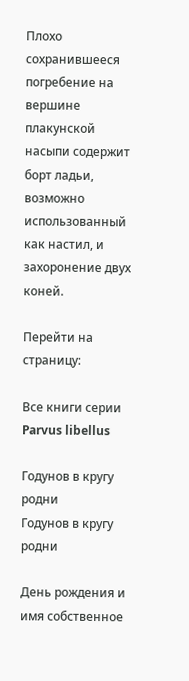Плохо сохранившееся погребение на вершине плакунской насыпи содержит борт ладьи, возможно использованный как настил, и захоронение двух коней.

Перейти на страницу:

Все книги серии Parvus libellus

Годунов в кругу родни
Годунов в кругу родни

День рождения и имя собственное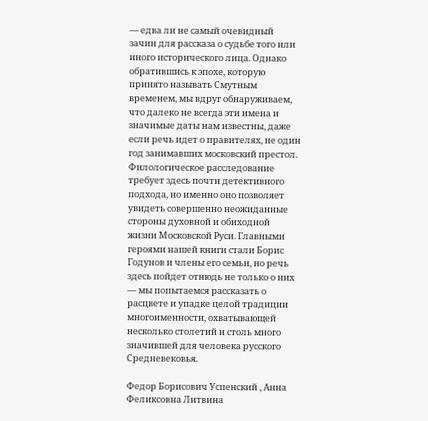— едва ли не самый очевидный зачин для рассказа о судьбе того или иного исторического лица. Однако обратившись к эпохе, которую принято называть Смутным временем, мы вдруг обнаруживаем, что далеко не всегда эти имена и значимые даты нам известны, даже если речь идет о правителях, не один год занимавших московский престол. Филологическое расследование требует здесь почти детективного подхода, но именно оно позволяет увидеть совершенно неожиданные стороны духовной и обиходной жизни Московской Руси. Главными героями нашей книги стали Борис Годунов и члены его семьи, но речь здесь пойдет отнюдь не только о них — мы попытаемся рассказать о расцвете и упадке целой традиции многоименности, охватывающей несколько столетий и столь много значившей для человека русского Средневековья.

Федор Борисович Успенский , Анна Феликсовна Литвина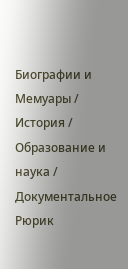Биографии и Мемуары / История / Образование и наука / Документальное
Рюрик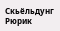Скьёльдунг
Рюрик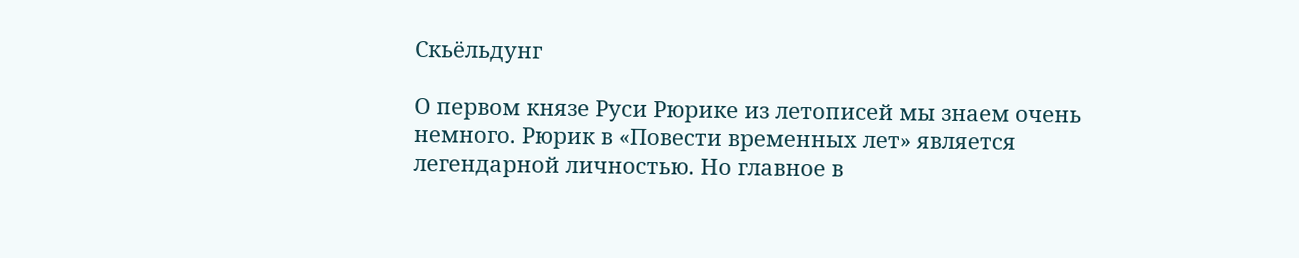Скьёльдунг

О первом князе Руси Рюрике из летописей мы знаем очень немного. Рюрик в «Повести временных лет» является легендарной личностью. Но главное в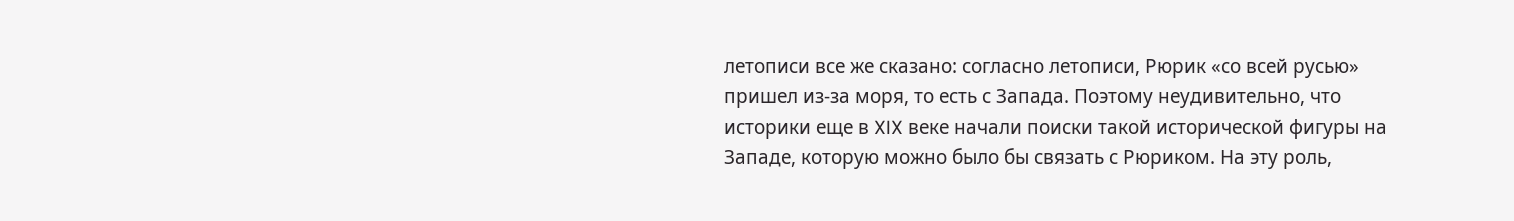летописи все же сказано: согласно летописи, Рюрик «со всей русью» пришел из-за моря, то есть с Запада. Поэтому неудивительно, что историки еще в XIX веке начали поиски такой исторической фигуры на Западе, которую можно было бы связать с Рюриком. На эту роль,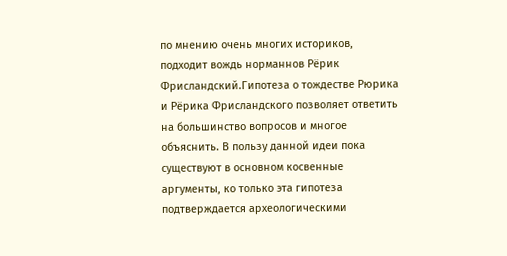по мнению очень многих историков, подходит вождь норманнов Рёрик Фрисландский.Гипотеза о тождестве Рюрика и Рёрика Фрисландского позволяет ответить на большинство вопросов и многое объяснить. В пользу данной идеи пока существуют в основном косвенные аргументы, ко только эта гипотеза подтверждается археологическими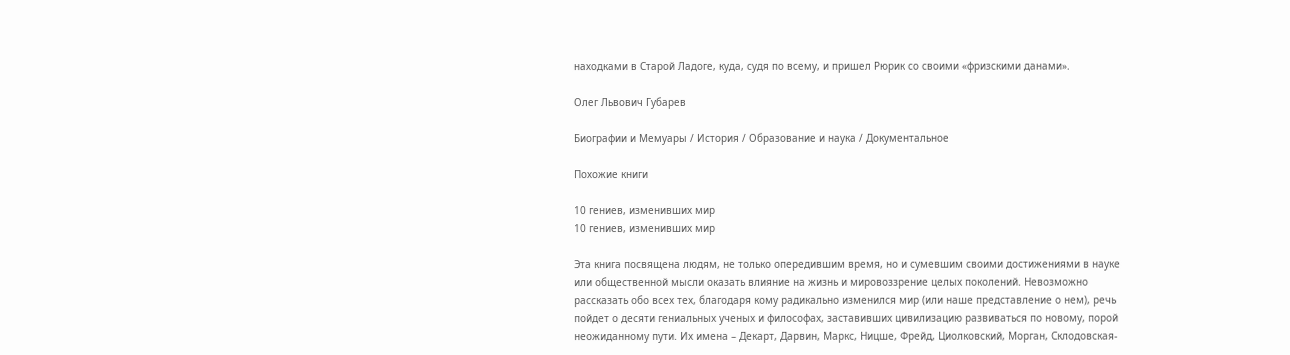находками в Старой Ладоге, куда, судя по всему, и пришел Рюрик со своими «фризскими данами».

Олег Львович Губарев

Биографии и Мемуары / История / Образование и наука / Документальное

Похожие книги

10 гениев, изменивших мир
10 гениев, изменивших мир

Эта книга посвящена людям, не только опередившим время, но и сумевшим своими достижениями в науке или общественной мысли оказать влияние на жизнь и мировоззрение целых поколений. Невозможно рассказать обо всех тех, благодаря кому радикально изменился мир (или наше представление о нем), речь пойдет о десяти гениальных ученых и философах, заставивших цивилизацию развиваться по новому, порой неожиданному пути. Их имена – Декарт, Дарвин, Маркс, Ницше, Фрейд, Циолковский, Морган, Склодовская-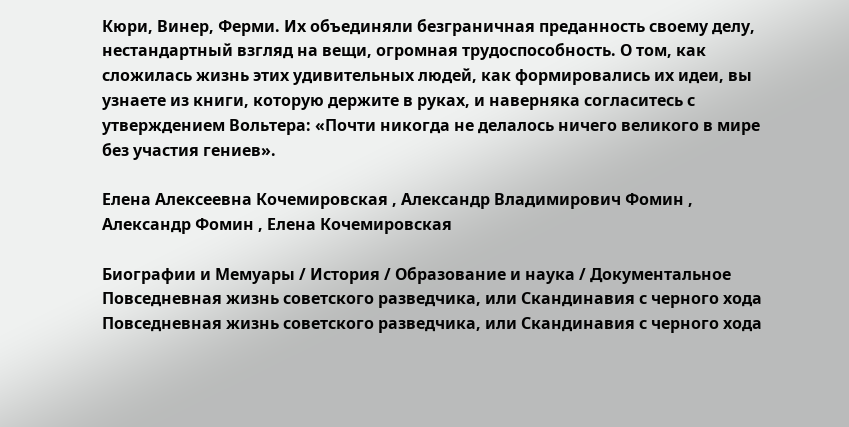Кюри, Винер, Ферми. Их объединяли безграничная преданность своему делу, нестандартный взгляд на вещи, огромная трудоспособность. О том, как сложилась жизнь этих удивительных людей, как формировались их идеи, вы узнаете из книги, которую держите в руках, и наверняка согласитесь с утверждением Вольтера: «Почти никогда не делалось ничего великого в мире без участия гениев».

Елена Алексеевна Кочемировская , Александр Владимирович Фомин , Александр Фомин , Елена Кочемировская

Биографии и Мемуары / История / Образование и наука / Документальное
Повседневная жизнь советского разведчика, или Скандинавия с черного хода
Повседневная жизнь советского разведчика, или Скандинавия с черного хода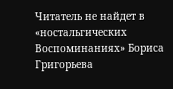Читатель не найдет в «ностальгических Воспоминаниях» Бориса Григорьева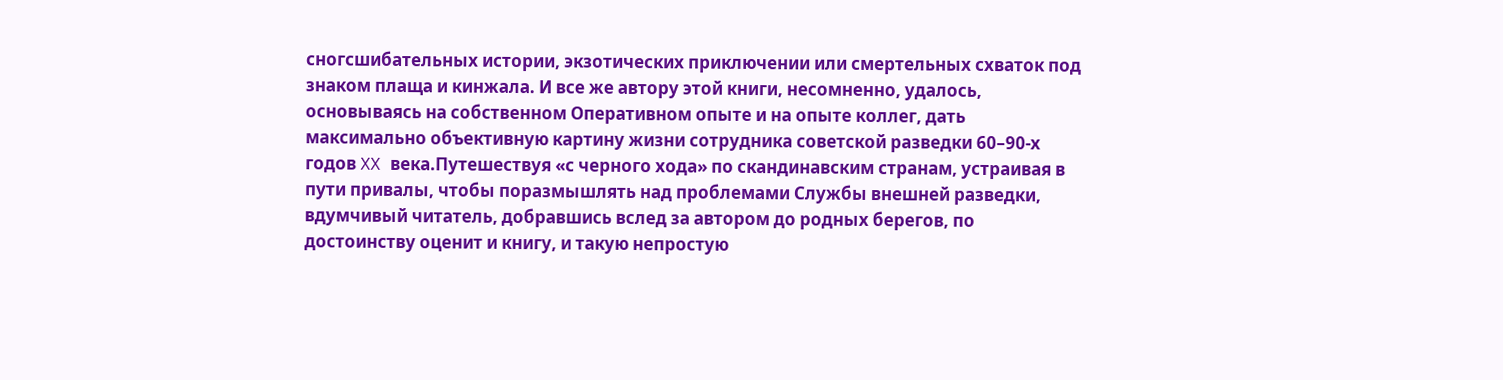сногсшибательных истории, экзотических приключении или смертельных схваток под знаком плаща и кинжала. И все же автору этой книги, несомненно, удалось, основываясь на собственном Оперативном опыте и на опыте коллег, дать максимально объективную картину жизни сотрудника советской разведки 60–90-х годов XX века.Путешествуя «с черного хода» по скандинавским странам, устраивая в пути привалы, чтобы поразмышлять над проблемами Службы внешней разведки, вдумчивый читатель, добравшись вслед за автором до родных берегов, по достоинству оценит и книгу, и такую непростую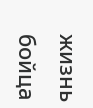жизнь бойца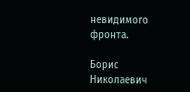невидимого фронта.

Борис Николаевич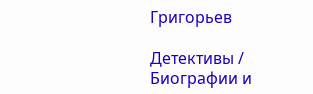Григорьев

Детективы / Биографии и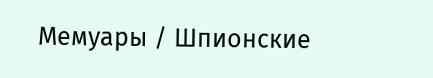Мемуары / Шпионские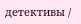детективы /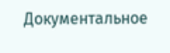Документальное